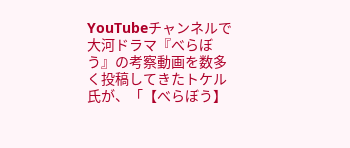YouTubeチャンネルで大河ドラマ『べらぼう』の考察動画を数多く投稿してきたトケル氏が、「【べらぼう】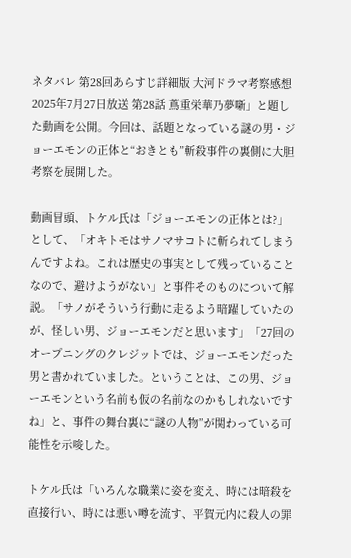ネタバレ 第28回あらすじ詳細版 大河ドラマ考察感想 2025年7月27日放送 第28話 蔦重栄華乃夢噺」と題した動画を公開。今回は、話題となっている謎の男・ジョーエモンの正体と“おきとも”斬殺事件の裏側に大胆考察を展開した。

動画冒頭、トケル氏は「ジョーエモンの正体とは?」として、「オキトモはサノマサコトに斬られてしまうんですよね。これは歴史の事実として残っていることなので、避けようがない」と事件そのものについて解説。「サノがそういう行動に走るよう暗躍していたのが、怪しい男、ジョーエモンだと思います」「27回のオープニングのクレジットでは、ジョーエモンだった男と書かれていました。ということは、この男、ジョーエモンという名前も仮の名前なのかもしれないですね」と、事件の舞台裏に“謎の人物”が関わっている可能性を示唆した。

トケル氏は「いろんな職業に姿を変え、時には暗殺を直接行い、時には悪い噂を流す、平賀元内に殺人の罪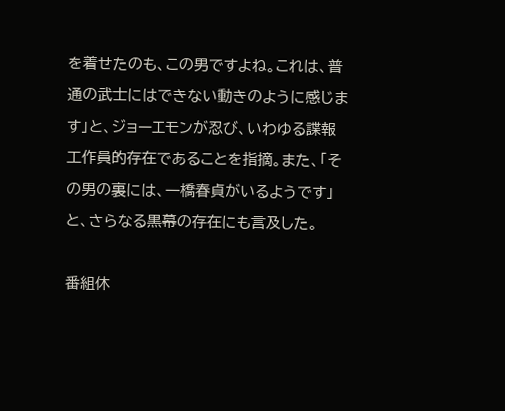を着せたのも、この男ですよね。これは、普通の武士にはできない動きのように感じます」と、ジョーエモンが忍び、いわゆる諜報工作員的存在であることを指摘。また、「その男の裏には、一橋春貞がいるようです」と、さらなる黒幕の存在にも言及した。

番組休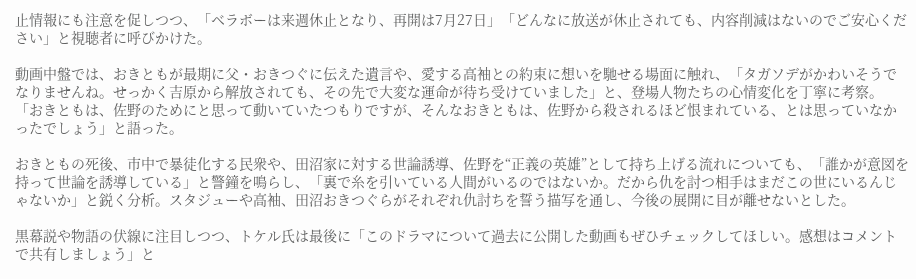止情報にも注意を促しつつ、「ベラボーは来週休止となり、再開は7月27日」「どんなに放送が休止されても、内容削減はないのでご安心ください」と視聴者に呼びかけた。

動画中盤では、おきともが最期に父・おきつぐに伝えた遺言や、愛する高袖との約束に想いを馳せる場面に触れ、「タガソデがかわいそうでなりませんね。せっかく吉原から解放されても、その先で大変な運命が待ち受けていました」と、登場人物たちの心情変化を丁寧に考察。「おきともは、佐野のためにと思って動いていたつもりですが、そんなおきともは、佐野から殺されるほど恨まれている、とは思っていなかったでしょう」と語った。

おきともの死後、市中で暴徒化する民衆や、田沼家に対する世論誘導、佐野を“正義の英雄”として持ち上げる流れについても、「誰かが意図を持って世論を誘導している」と警鐘を鳴らし、「裏で糸を引いている人間がいるのではないか。だから仇を討つ相手はまだこの世にいるんじゃないか」と鋭く分析。スタジューや高袖、田沼おきつぐらがそれぞれ仇討ちを誓う描写を通し、今後の展開に目が離せないとした。

黒幕説や物語の伏線に注目しつつ、トケル氏は最後に「このドラマについて過去に公開した動画もぜひチェックしてほしい。感想はコメントで共有しましょう」と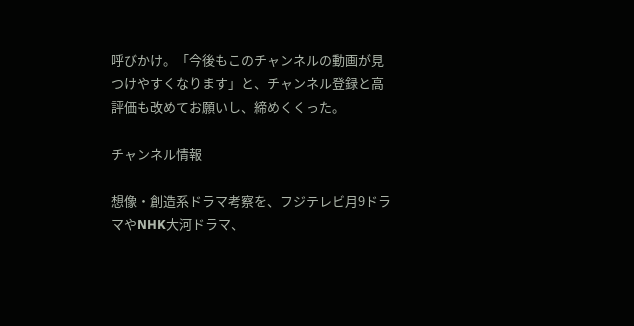呼びかけ。「今後もこのチャンネルの動画が見つけやすくなります」と、チャンネル登録と高評価も改めてお願いし、締めくくった。

チャンネル情報

想像・創造系ドラマ考察を、フジテレビ月9ドラマやNHK大河ドラマ、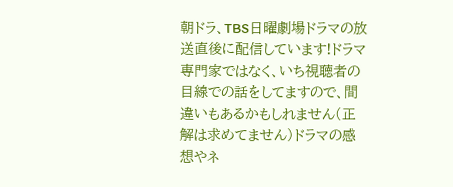朝ドラ、TBS日曜劇場ドラマの放送直後に配信しています!ドラマ専門家ではなく、いち視聴者の目線での話をしてますので、間違いもあるかもしれません(正解は求めてません)ドラマの感想やネ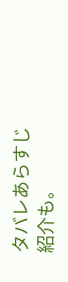タバレあらすじ紹介も。